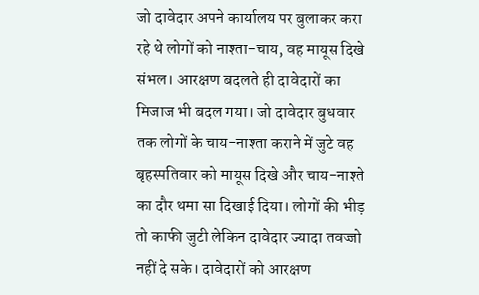जो दावेदार अपने कार्यालय पर बुलाकर करा रहे थे लोगों को नाश्ता-चाय, वह मायूस दिखे
संभल। आरक्षण बदलते ही दावेदारों का मिजाज भी बदल गया। जो दावेदार बुधवार तक लोगों के चाय-नाश्ता कराने में जुटे वह बृहस्पतिवार को मायूस दिखे और चाय-नाश्ते का दौर थमा सा दिखाई दिया। लोगों की भीड़ तो काफी जुटी लेकिन दावेदार ज्यादा तवज्जो नहीं दे सके। दावेदारों को आरक्षण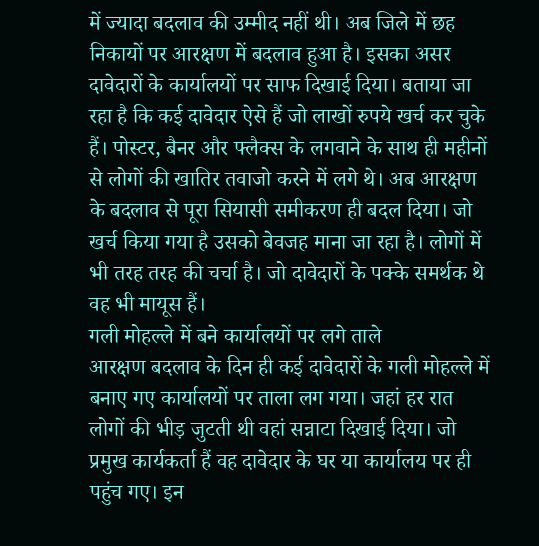में ज्यादा बदलाव की उम्मीद नहीं थी। अब जिले में छह निकायों पर आरक्षण में बदलाव हुआ है। इसका असर दावेदारों के कार्यालयों पर साफ दिखाई दिया। बताया जा रहा है कि कई दावेदार ऐसे हैं जो लाखों रुपये खर्च कर चुके हैं। पोस्टर, बैनर और फ्लैक्स के लगवाने के साथ ही महीनों से लोगों की खातिर तवाजो करने में लगे थे। अब आरक्षण के बदलाव से पूरा सियासी समीकरण ही बदल दिया। जो खर्च किया गया है उसको बेवजह माना जा रहा है। लोगों में भी तरह तरह की चर्चा है। जो दावेदारों के पक्के समर्थक थे वह भी मायूस हैं।
गली मोहल्ले में बने कार्यालयों पर लगे ताले
आरक्षण बदलाव के दिन ही कई दावेदारों के गली मोहल्ले में बनाए गए कार्यालयों पर ताला लग गया। जहां हर रात लोगों की भीड़ जुटती थी वहां सन्नाटा दिखाई दिया। जो प्रमुख कार्यकर्ता हैं वह दावेदार के घर या कार्यालय पर ही पहुंच गए। इन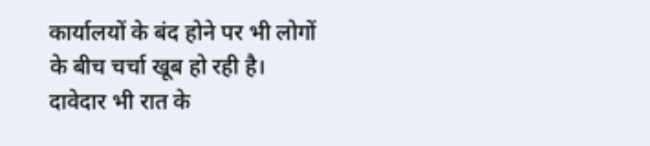कार्यालयों के बंद होने पर भी लोगों के बीच चर्चा खूब हो रही है। दावेदार भी रात के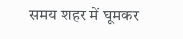समय शहर में घूमकर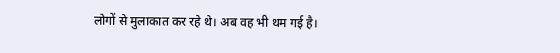लोगों से मुलाकात कर रहे थे। अब वह भी थम गई है।